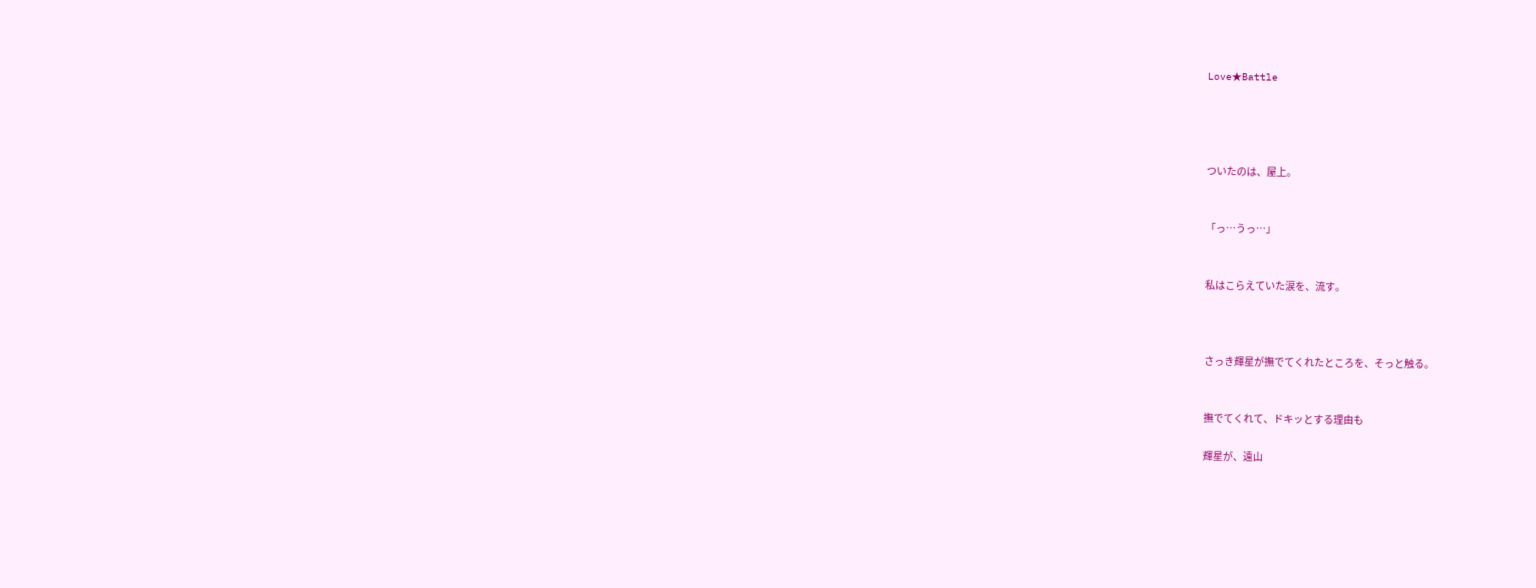Love★Battle




ついたのは、屋上。


「っ…うっ…」


私はこらえていた涙を、流す。



さっき輝星が撫でてくれたところを、そっと触る。


撫でてくれて、ドキッとする理由も

輝星が、遠山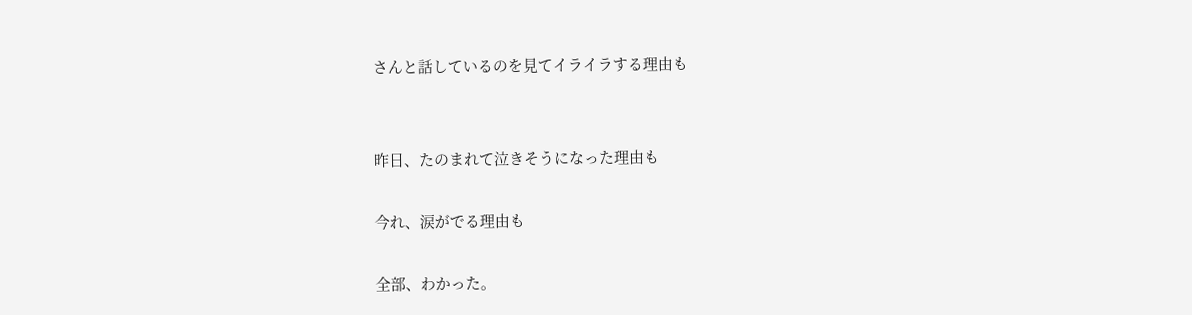さんと話しているのを見てイライラする理由も


昨日、たのまれて泣きそうになった理由も

今れ、涙がでる理由も

全部、わかった。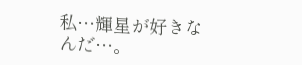私…輝星が好きなんだ…。